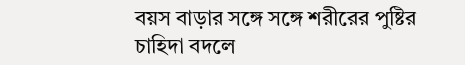বয়স বাড়ার সঙ্গে সঙ্গে শরীরের পুষ্টির চাহিদা বদলে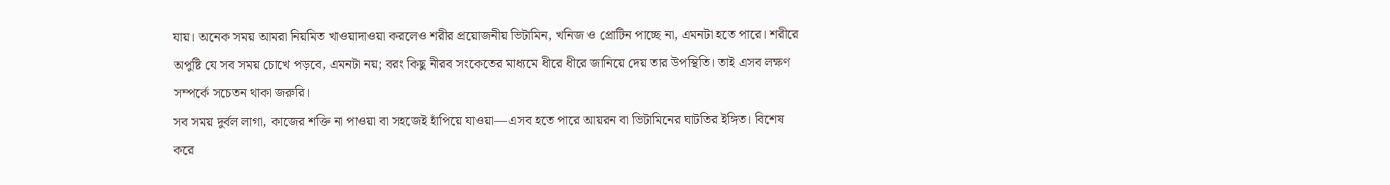যায়। অনেক সময় আমরা নিয়মিত খাওয়াদাওয়া করলেও শরীর প্রয়োজনীয় ভিটামিন, খনিজ ও প্রোটিন পাচ্ছে না, এমনটা হতে পারে। শরীরে অপুষ্টি যে সব সময় চোখে পড়বে, এমনটা নয়; বরং কিছু নীরব সংকেতের মাধ্যমে ধীরে ধীরে জানিয়ে দেয় তার উপস্থিতি। তাই এসব লক্ষণ সম্পর্কে সচেতন থাকা জরুরি।
সব সময় দুর্বল লাগা, কাজের শক্তি না পাওয়া বা সহজেই হাঁপিয়ে যাওয়া—এসব হতে পারে আয়রন বা ভিটামিনের ঘাটতির ইঙ্গিত। বিশেষ করে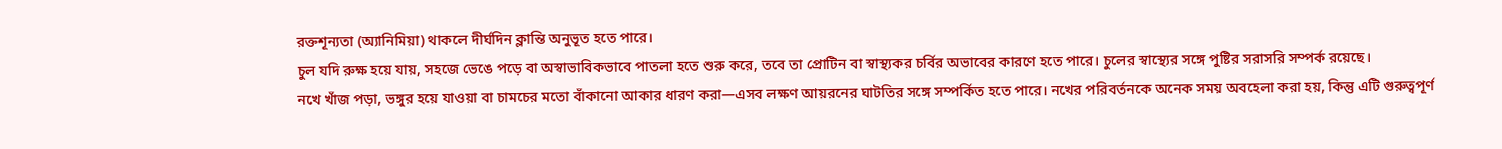রক্তশূন্যতা (অ্যানিমিয়া) থাকলে দীর্ঘদিন ক্লান্তি অনুভূত হতে পারে।
চুল যদি রুক্ষ হয়ে যায়, সহজে ভেঙে পড়ে বা অস্বাভাবিকভাবে পাতলা হতে শুরু করে, তবে তা প্রোটিন বা স্বাস্থ্যকর চর্বির অভাবের কারণে হতে পারে। চুলের স্বাস্থ্যের সঙ্গে পুষ্টির সরাসরি সম্পর্ক রয়েছে।
নখে খাঁজ পড়া, ভঙ্গুর হয়ে যাওয়া বা চামচের মতো বাঁকানো আকার ধারণ করা—এসব লক্ষণ আয়রনের ঘাটতির সঙ্গে সম্পর্কিত হতে পারে। নখের পরিবর্তনকে অনেক সময় অবহেলা করা হয়, কিন্তু এটি গুরুত্বপূর্ণ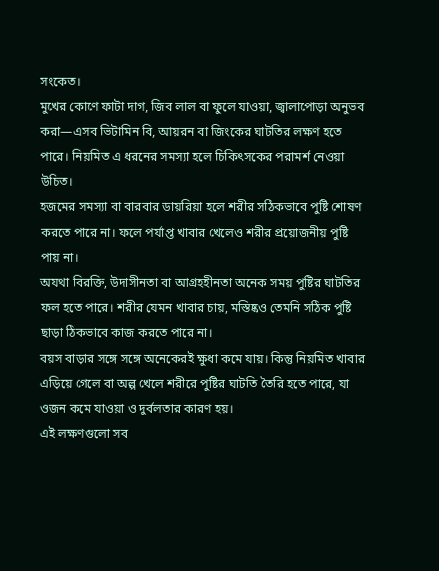সংকেত।
মুখের কোণে ফাটা দাগ, জিব লাল বা ফুলে যাওয়া, জ্বালাপোড়া অনুভব করা—এসব ভিটামিন বি, আয়রন বা জিংকের ঘাটতির লক্ষণ হতে পারে। নিয়মিত এ ধরনের সমস্যা হলে চিকিৎসকের পরামর্শ নেওয়া উচিত।
হজমের সমস্যা বা বারবার ডায়রিয়া হলে শরীর সঠিকভাবে পুষ্টি শোষণ করতে পারে না। ফলে পর্যাপ্ত খাবার খেলেও শরীর প্রয়োজনীয় পুষ্টি পায় না।
অযথা বিরক্তি, উদাসীনতা বা আগ্রহহীনতা অনেক সময় পুষ্টির ঘাটতির ফল হতে পারে। শরীর যেমন খাবার চায়, মস্তিষ্কও তেমনি সঠিক পুষ্টি ছাড়া ঠিকভাবে কাজ করতে পারে না।
বয়স বাড়ার সঙ্গে সঙ্গে অনেকেরই ক্ষুধা কমে যায়। কিন্তু নিয়মিত খাবার এড়িয়ে গেলে বা অল্প খেলে শরীরে পুষ্টির ঘাটতি তৈরি হতে পারে, যা ওজন কমে যাওয়া ও দুর্বলতার কারণ হয়।
এই লক্ষণগুলো সব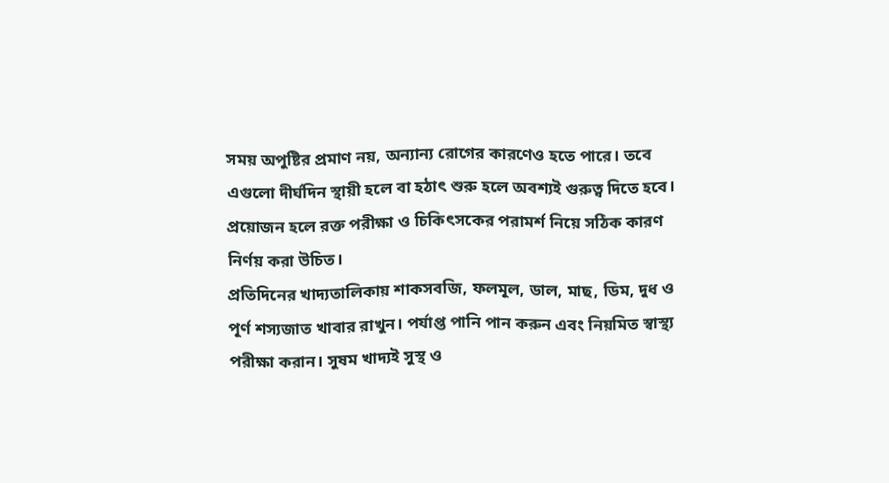সময় অপুষ্টির প্রমাণ নয়, অন্যান্য রোগের কারণেও হতে পারে। তবে এগুলো দীর্ঘদিন স্থায়ী হলে বা হঠাৎ শুরু হলে অবশ্যই গুরুত্ব দিতে হবে। প্রয়োজন হলে রক্ত পরীক্ষা ও চিকিৎসকের পরামর্শ নিয়ে সঠিক কারণ নির্ণয় করা উচিত।
প্রতিদিনের খাদ্যতালিকায় শাকসবজি, ফলমূল, ডাল, মাছ, ডিম, দুধ ও পূর্ণ শস্যজাত খাবার রাখুন। পর্যাপ্ত পানি পান করুন এবং নিয়মিত স্বাস্থ্য পরীক্ষা করান। সুষম খাদ্যই সুস্থ ও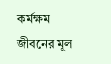কর্মক্ষম জীবনের মূল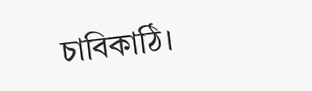চাবিকাঠি।